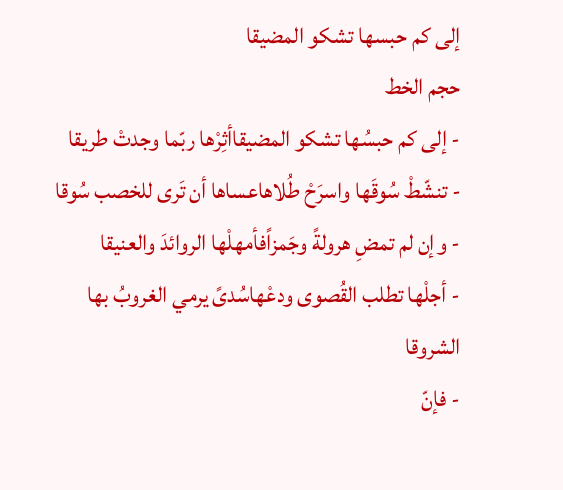إلى كم حبسها تشكو المضيقا
حجم الخط
- إلى كم حبسُها تشكو المضيقاأثِرْها ربّما وجدتْ طريقا
- تنشّطْ سُوقَها واسرَحْ طُلاهاعساها أن تَرى للخصب سُوقا
- وإن لم تمضِ هرولةً وجَمزاًفأمهلْها الروائدَ والعنيقا
- أجلْها تطلب القُصوى ودعْهاسُدىً يرمي الغروبُ بها الشروقا
- فإنّ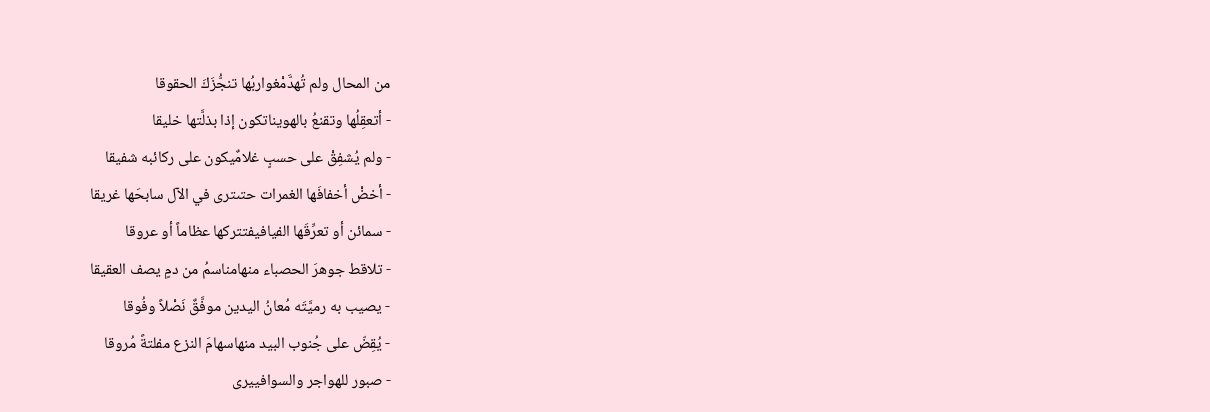من المحال ولم تُهدَّمْغواربُها تنجُّزَكَ الحقوقا
- أتعقِلُها وتقنعُ بالهويناتكون إذا بذلَّتها خليقا
- ولم يُشفِقْ على حسبٍ غلامٌيكون على ركائبه شفيقا
- أخضْ أخفافَها الغمرات حتىترى في الآل سابحَها غريقا
- سمائن أو تعرِّقَها الفيافيفتتركها عظاماً أو عروقا
- تلاقط جوهرَ الحصباء منهامناسمُ من دمٍ يصف العقيقا
- يصيب به رميَّتَه مُعانُ اليدين موفَّقٌ نَصْلاً وفُوقا
- يُقِضّ على جُنوب البيد منهاسهامَ النزع مفلتةً مُروقا
- صبور للهواجر والسوافييرى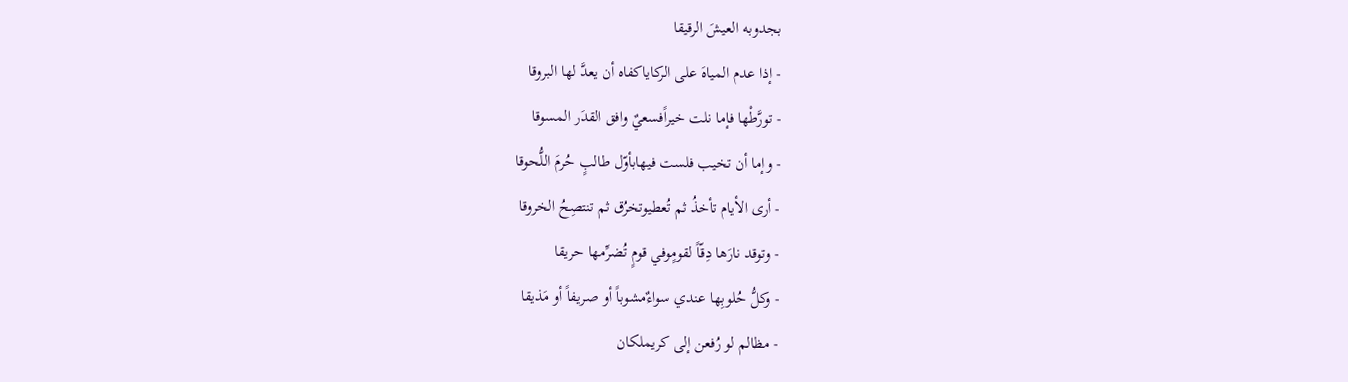بجدوبه العيشَ الرقيقا
- إذا عدم المياهَ على الركاياكفاه أن يعدَّ لها البروقا
- تورَّطْها فإما نلت خيراًفسعيٌ وافق القدَر المسوقا
- وإما أن تخيب فلست فيهابأوّل طالبٍ حُرمَ اللُّحوقا
- أرى الأيام تأخذُ ثم تُعطيوتخرُق ثم تنتصِحُ الخروقا
- وتوقد نارَها دِقّاً لقومٍوفي قومٍ تُضرِّمها حريقا
- وكلُّ حُلوبِها عندي سواءٌمشوباً أو صريفاً أو مَذيقا
- مظالم لو رُفعن إلى كريملكان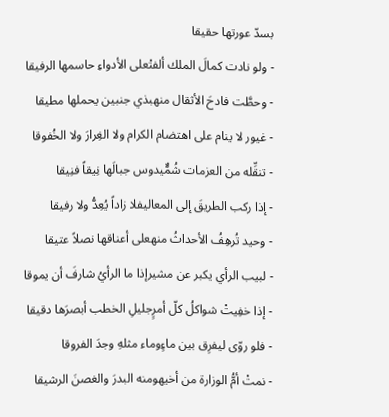بسدّ عورتها حقيقا
- ولو نادت كمالَ الملك ألفتْعلى الأدواءِ حاسمها الرفيقا
- وحطَّت فادحَ الأثقال منهبذي جنبين يحملها مطيقا
- غيور لا ينام على اهتضام الكرام ولا الغِرارَ ولا الخُفوقا
- تنقِّله من العزمات شُمٌّيدوس جبالَها نِيقاً فنِيقا
- إذا ركب الطريقَ إلى المعاليفلا زاداً يُعِدُّ ولا رفيقا
- وحيد تُرهِفُ الأحداثُ منهعلى أعناقها نصلاً عتيقا
- لبيب الرأي يكبر عن مشيرإذا ما الرأيُ شارفَ أن يموقا
- إذا خفِيتْ شواكلُ كلّ أمرٍجليلِ الخطب أبصرَها دقيقا
- فلو روّى ليفرِق بين ماءٍوماء مثلهِ وجدَ الفروقا
- نمتْ أمُّ الوزارة من أخيهومنه البدرَ والغصنَ الرشيقا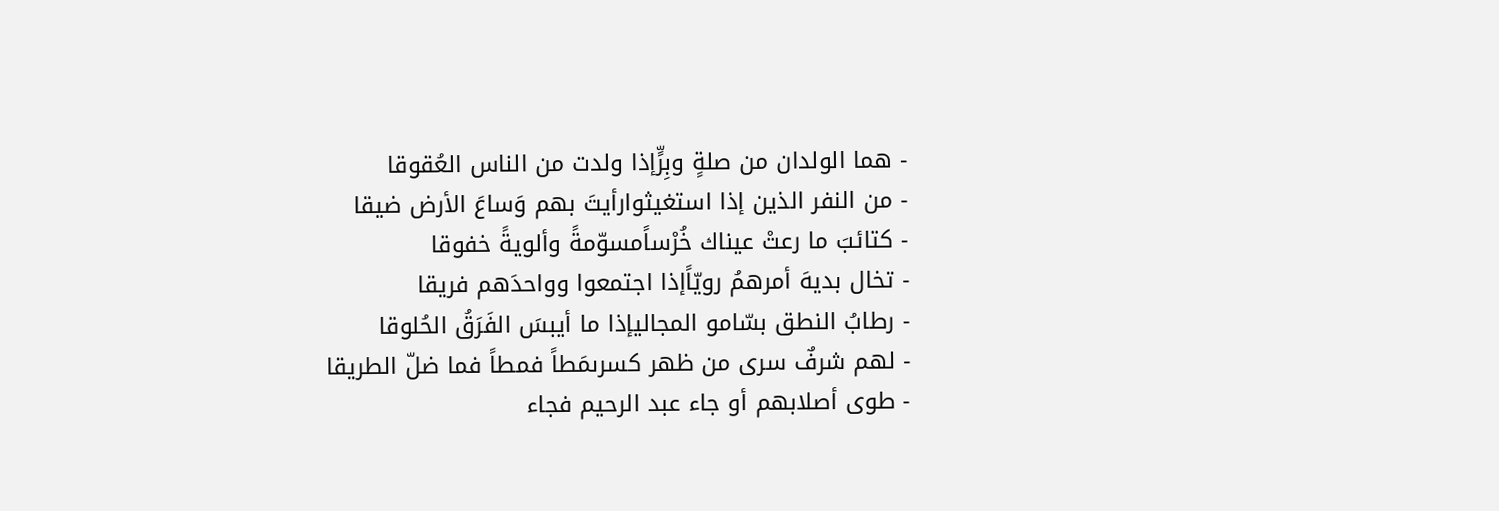- هما الولدان من صلةٍ وبِرٍّإذا ولدت من الناس العُقوقا
- من النفر الذين إذا استغيثوارأيتَ بهم وَساعَ الأرض ضيقا
- كتائبَ ما رعتْ عيناك خُرْساًمسوّمةً وألويةً خفوقا
- تخال بديهَ أمرهمُ رويّاًإذا اجتمعوا وواحدَهم فريقا
- رطابُ النطق بسّامو المجاليإذا ما أيبسَ الفَرَقُ الحُلوقا
- لهم شرفٌ سرى من ظهر كسرىمَطاً فمطاً فما ضلّ الطريقا
- طوى أصلابهم أو جاء عبد الرحيم فجاء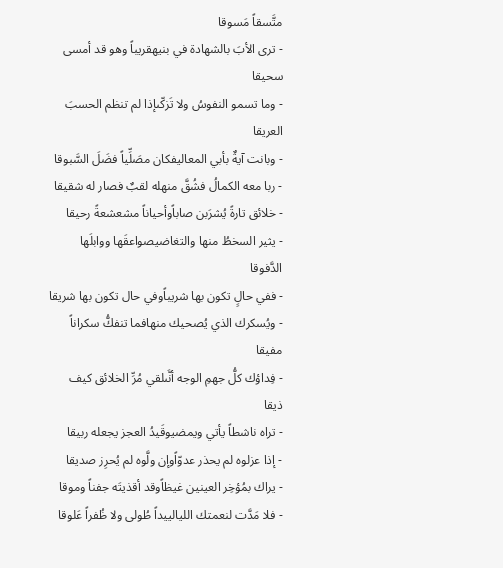متَّسقاً مَسوقا
- ترى الأبَ بالشهادة في بنيهقريباً وهو قد أمسى سحيقا
- وما تسمو النفوسُ ولا تَزكّىإذا لم تنظم الحسبَ العريقا
- وبانت آيةٌ بأبي المعاليفكان مصَلِّياً فضَلَ السَّبوقا
- ربا معه الكمالُ فشُقَّ منهله لقبٌ فصار له شقيقا
- خلائق تارةً يُشرَبن صاباًوأحياناً مشعشعةً رحيقا
- يثير السخطُ منها والتغاضيصواعقَها ووابلَها الدَّفوقا
- ففي حالٍ تكون بها شريباًوفي حال تكون بها شريقا
- ويُسكرك الذي يُصحيك منهافما تنفكُّ سكراناً مفيقا
- فِداؤك كلُّ جهمِ الوجه أنَّىلقي مُرِّ الخلائق كيف ذيقا
- تراه ناشطاً يأتي ويمضيوقَيدُ العجز يجعله ربيقا
- إذا عزلوه لم يحذر عدوّاًوإن ولَّوه لم يُحرِز صديقا
- يراك بمُؤخِر العينين غيظاًوقد أقذيتَه جفناً وموقا
- فلا مَدَّت لنعمتك الليالييداً طُولى ولا ظُفراً عَلوقا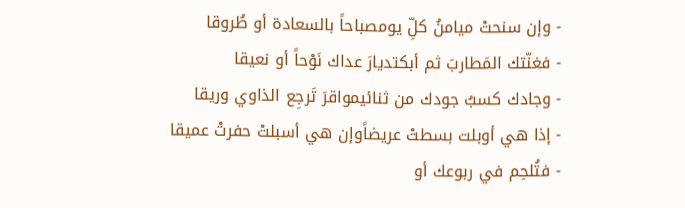- وإن سنحتْ ميامنُ كلِّ يومصباحاً بالسعادة أو طُروقا
- فغنّتك المَطاربَ ثم أبكتديارَ عداك نَوْحاً أو نعيقا
- وجادك كسبُ جودك من ثنائيمواقرَ تَرجِع الذاوي وريقا
- إذا هي أوبلت بسطتْ عريضاًوإن هي أسبلتْ حفرتْ عميقا
- فتُلحِم في ربوعك أو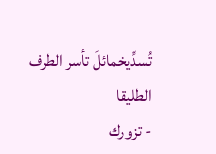تُسدِّيخمائلَ تأسر الطرف الطليقا
- تزورك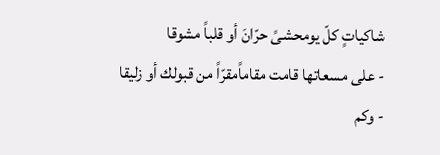شاكياتٍ كلّ يومحشىً حرّانَ أو قلباً مشوقا
- على مسعاتها قامت مقاماًمقرّاً من قبولك أو زليقا
- وكم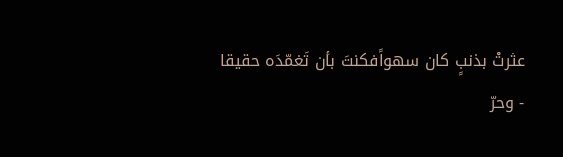عثرتْ بذنبٍ كان سهواًفكنتَ بأن تَغمّدَه حقيقا
- وحرّ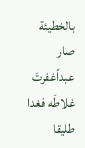بالخطيئة صار عبداًغفرتَ غلاطَه فغدا طليقا